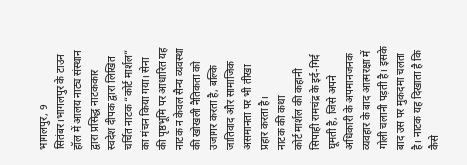भागलपुर, 9 सितंबर।भागलपुर के टाउन हॉल में आलय नाट्य संस्थान द्वारा प्रसिद्ध नाटककार स्वदेश दीपक द्वारा लिखित चर्चित नाटक “कोर्ट मार्शल” का मंचन किया गया। सेना की पृष्ठभूमि पर आधारित यह नाटक न केवल सैन्य व्यवस्था की खोखली नैतिकता को उजागर करता है, बल्कि जातिवाद और सामाजिक असमानता पर भी तीखा प्रहार करता है।
नाटक की कथा
कोर्ट मार्शल की कहानी सिपाही रामचंद्र के इर्द-गिर्द घूमती है, जिसे अपने अधिकारी के अपमानजनक व्यवहार के बाद आत्मरक्षा में गोली चलानी पड़ती है। इसके बाद उस पर मुकदमा चलता है। नाटक यह दिखाता है कि कैसे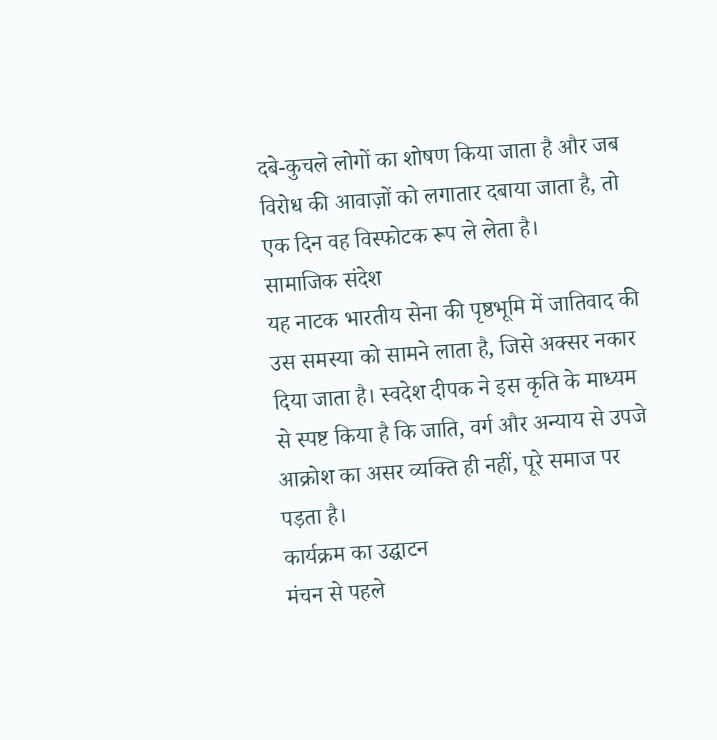दबे-कुचले लोगों का शोषण किया जाता है और जब विरोध की आवाज़ों को लगातार दबाया जाता है, तो एक दिन वह विस्फोटक रूप ले लेता है।
सामाजिक संदेश
यह नाटक भारतीय सेना की पृष्ठभूमि में जातिवाद की उस समस्या को सामने लाता है, जिसे अक्सर नकार दिया जाता है। स्वदेश दीपक ने इस कृति के माध्यम से स्पष्ट किया है कि जाति, वर्ग और अन्याय से उपजे आक्रोश का असर व्यक्ति ही नहीं, पूरे समाज पर पड़ता है।
कार्यक्रम का उद्घाटन
मंचन से पहले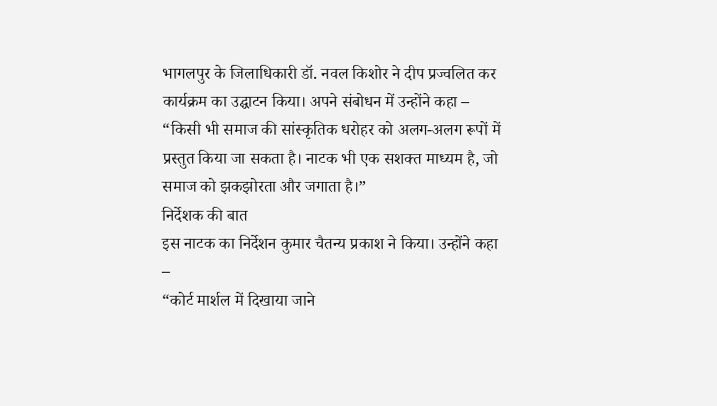भागलपुर के जिलाधिकारी डॉ. नवल किशोर ने दीप प्रज्वलित कर कार्यक्रम का उद्घाटन किया। अपने संबोधन में उन्होंने कहा –
“किसी भी समाज की सांस्कृतिक धरोहर को अलग-अलग रूपों में प्रस्तुत किया जा सकता है। नाटक भी एक सशक्त माध्यम है, जो समाज को झकझोरता और जगाता है।”
निर्देशक की बात
इस नाटक का निर्देशन कुमार चैतन्य प्रकाश ने किया। उन्होंने कहा –
“कोर्ट मार्शल में दिखाया जाने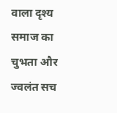वाला दृश्य समाज का चुभता और ज्वलंत सच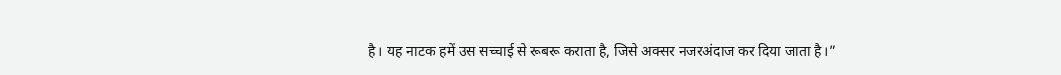है। यह नाटक हमें उस सच्चाई से रूबरू कराता है, जिसे अक्सर नजरअंदाज कर दिया जाता है।”